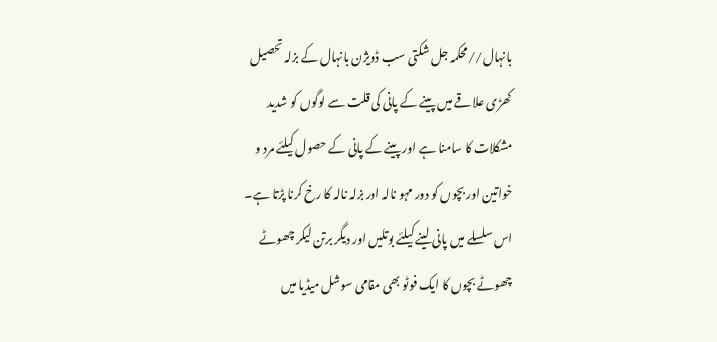بانہال//محکمہ جل شکتی سب ڈویژن بانہال کے بزلہ تحصیل کھڑی علاقے میں پینے کے پانی کی قلت سے لوگوں کو شدید مشکلات کا سامنا ہے اور پینے کے پانی کے حصول کیلئے مرد و خواتین اور بچوں کو دور مہو نالہ اور بزلہ نالہ کا رخ کرنا پڑتا ہے۔ اس سلسلے میں پانی لینے کیلئے بوتلیں اور دیگر برتن لیکر چھوٹے چھوٹے بچوں کا ایک فوٹو بھی مقامی سوشل میڈیا میں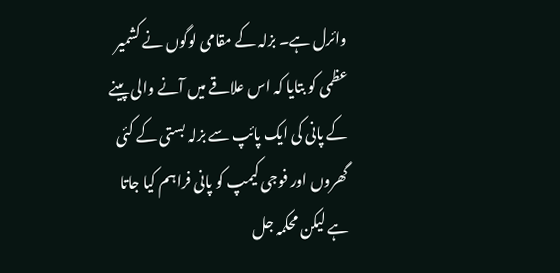وائرل ہے۔ بزلہ کے مقامی لوگوں نے کشمیر عظمی کو بتایا کہ اس علاقے میں آنے والی پینے کے پانی کی ایک پائپ سے بزلہ بستی کے کئی گھروں اور فوجی کیمپ کو پانی فراہم کیا جاتا ہے لیکن محکمہ جل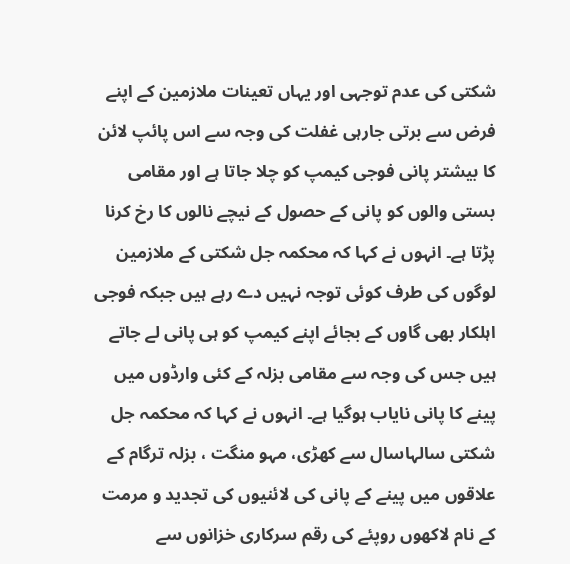شکتی کی عدم توجہی اور یہاں تعینات ملازمین کے اپنے فرض سے برتی جارہی غفلت کی وجہ سے اس پائپ لائن کا بیشتر پانی فوجی کیمپ کو چلا جاتا ہے اور مقامی بستی والوں کو پانی کے حصول کے نیچے نالوں کا رخ کرنا پڑتا ہے۔ انہوں نے کہا کہ محکمہ جل شکتی کے ملازمین لوگوں کی طرف کوئی توجہ نہیں دے رہے ہیں جبکہ فوجی اہلکار بھی گاوں کے بجائے اپنے کیمپ کو ہی پانی لے جاتے ہیں جس کی وجہ سے مقامی بزلہ کے کئی وارڈوں میں پینے کا پانی نایاب ہوگیا ہے۔ انہوں نے کہا کہ محکمہ جل شکتی سالہاسال سے کھڑی، مہو منگت ، بزلہ ترگام کے علاقوں میں پینے کے پانی کی لائنیوں کی تجدید و مرمت کے نام لاکھوں روپئے کی رقم سرکاری خزانوں سے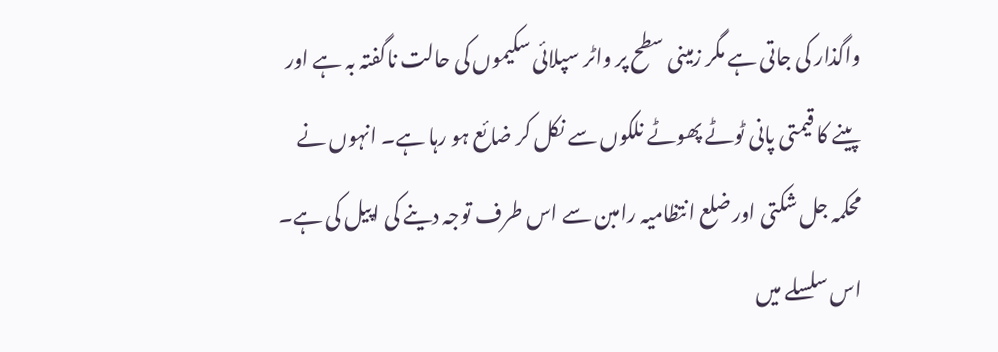واگذار کی جاتی ہے مگر زمینی سطح پر واٹر سپلائی سکیموں کی حالت ناگفتہ بہ ہے اور پینے کا قیمتی پانی ٹوٹے پھوٹے نلکوں سے نکل کر ضائع ہو رہا ہے۔ انہوں نے محکمہ جل شکتی اور ضلع انتظامیہ رامبن سے اس طرف توجہ دینے کی اپیل کی ہے۔ اس سلسلے میں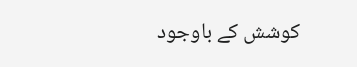کوشش کے باوجود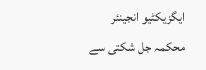ایگزیکٹیو انجینئر محکمہ جل شکتی سے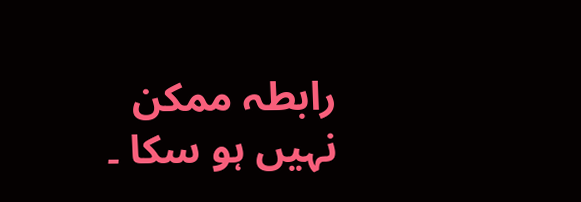رابطہ ممکن نہیں ہو سکا ۔